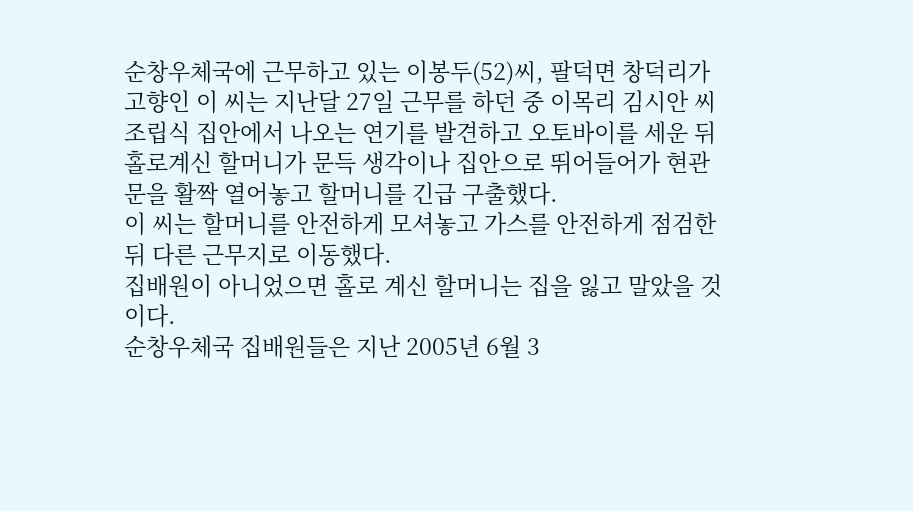순창우체국에 근무하고 있는 이봉두(52)씨, 팔덕면 창덕리가 고향인 이 씨는 지난달 27일 근무를 하던 중 이목리 김시안 씨 조립식 집안에서 나오는 연기를 발견하고 오토바이를 세운 뒤 홀로계신 할머니가 문득 생각이나 집안으로 뛰어들어가 현관문을 활짝 열어놓고 할머니를 긴급 구출했다.
이 씨는 할머니를 안전하게 모셔놓고 가스를 안전하게 점검한 뒤 다른 근무지로 이동했다.
집배원이 아니었으면 홀로 계신 할머니는 집을 잃고 말았을 것이다.
순창우체국 집배원들은 지난 2005년 6월 3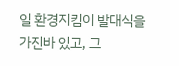일 환경지킴이 발대식을 가진바 있고, 그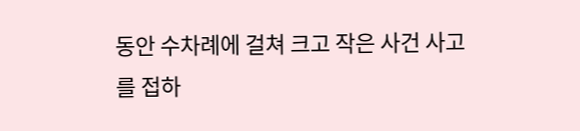동안 수차례에 걸쳐 크고 작은 사건 사고를 접하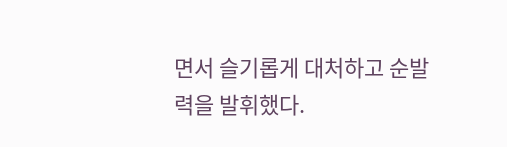면서 슬기롭게 대처하고 순발력을 발휘했다.